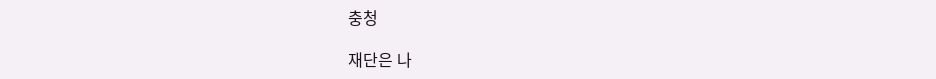충청

재단은 나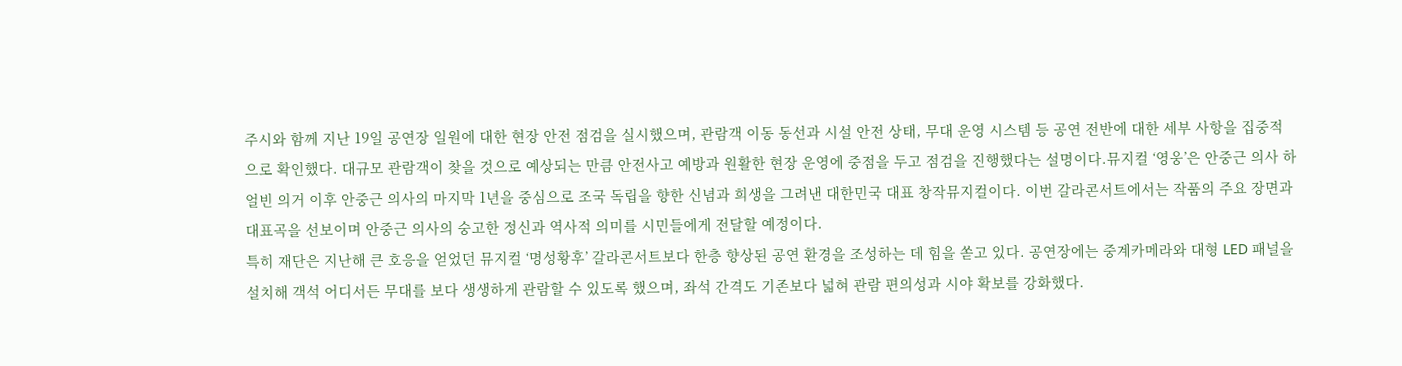주시와 함께 지난 19일 공연장 일원에 대한 현장 안전 점검을 실시했으며, 관람객 이동 동선과 시설 안전 상태, 무대 운영 시스템 등 공연 전반에 대한 세부 사항을 집중적으로 확인했다. 대규모 관람객이 찾을 것으로 예상되는 만큼 안전사고 예방과 원활한 현장 운영에 중점을 두고 점검을 진행했다는 설명이다.뮤지컬 ‘영웅’은 안중근 의사 하얼빈 의거 이후 안중근 의사의 마지막 1년을 중심으로 조국 독립을 향한 신념과 희생을 그려낸 대한민국 대표 창작뮤지컬이다. 이번 갈라콘서트에서는 작품의 주요 장면과 대표곡을 선보이며 안중근 의사의 숭고한 정신과 역사적 의미를 시민들에게 전달할 예정이다.
특히 재단은 지난해 큰 호응을 얻었던 뮤지컬 ‘명성황후’ 갈라콘서트보다 한층 향상된 공연 환경을 조성하는 데 힘을 쏟고 있다. 공연장에는 중계카메라와 대형 LED 패널을 설치해 객석 어디서든 무대를 보다 생생하게 관람할 수 있도록 했으며, 좌석 간격도 기존보다 넓혀 관람 편의성과 시야 확보를 강화했다.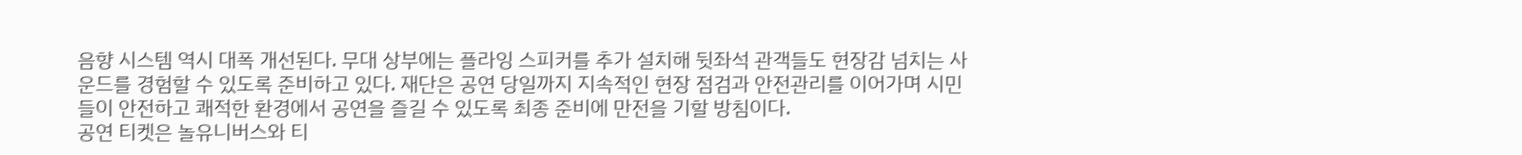음향 시스템 역시 대폭 개선된다. 무대 상부에는 플라잉 스피커를 추가 설치해 뒷좌석 관객들도 현장감 넘치는 사운드를 경험할 수 있도록 준비하고 있다. 재단은 공연 당일까지 지속적인 현장 점검과 안전관리를 이어가며 시민들이 안전하고 쾌적한 환경에서 공연을 즐길 수 있도록 최종 준비에 만전을 기할 방침이다.
공연 티켓은 놀유니버스와 티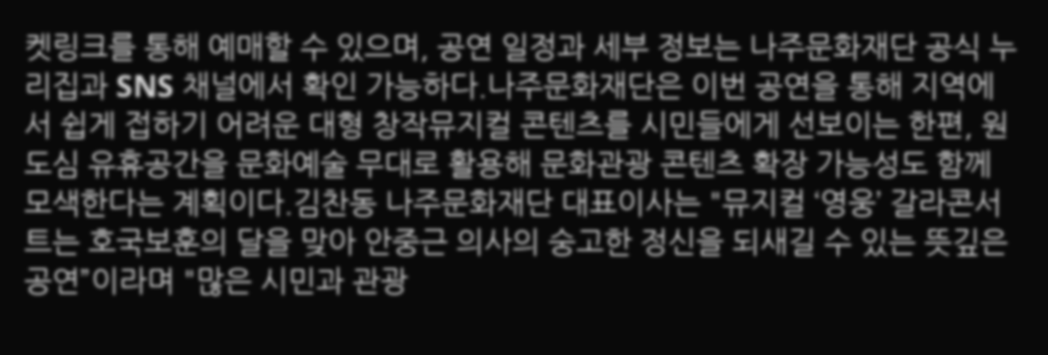켓링크를 통해 예매할 수 있으며, 공연 일정과 세부 정보는 나주문화재단 공식 누리집과 SNS 채널에서 확인 가능하다.나주문화재단은 이번 공연을 통해 지역에서 쉽게 접하기 어려운 대형 창작뮤지컬 콘텐츠를 시민들에게 선보이는 한편, 원도심 유휴공간을 문화예술 무대로 활용해 문화관광 콘텐츠 확장 가능성도 함께 모색한다는 계획이다.김찬동 나주문화재단 대표이사는 "뮤지컬 ‘영웅’ 갈라콘서트는 호국보훈의 달을 맞아 안중근 의사의 숭고한 정신을 되새길 수 있는 뜻깊은 공연”이라며 "많은 시민과 관광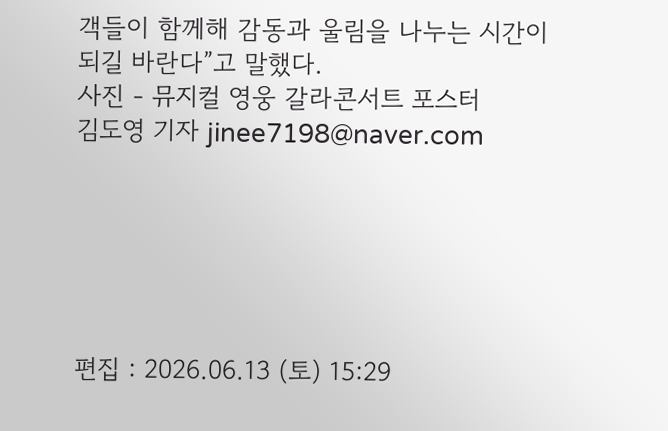객들이 함께해 감동과 울림을 나누는 시간이 되길 바란다”고 말했다.
사진 - 뮤지컬 영웅 갈라콘서트 포스터
김도영 기자 jinee7198@naver.com






편집 : 2026.06.13 (토) 15:29